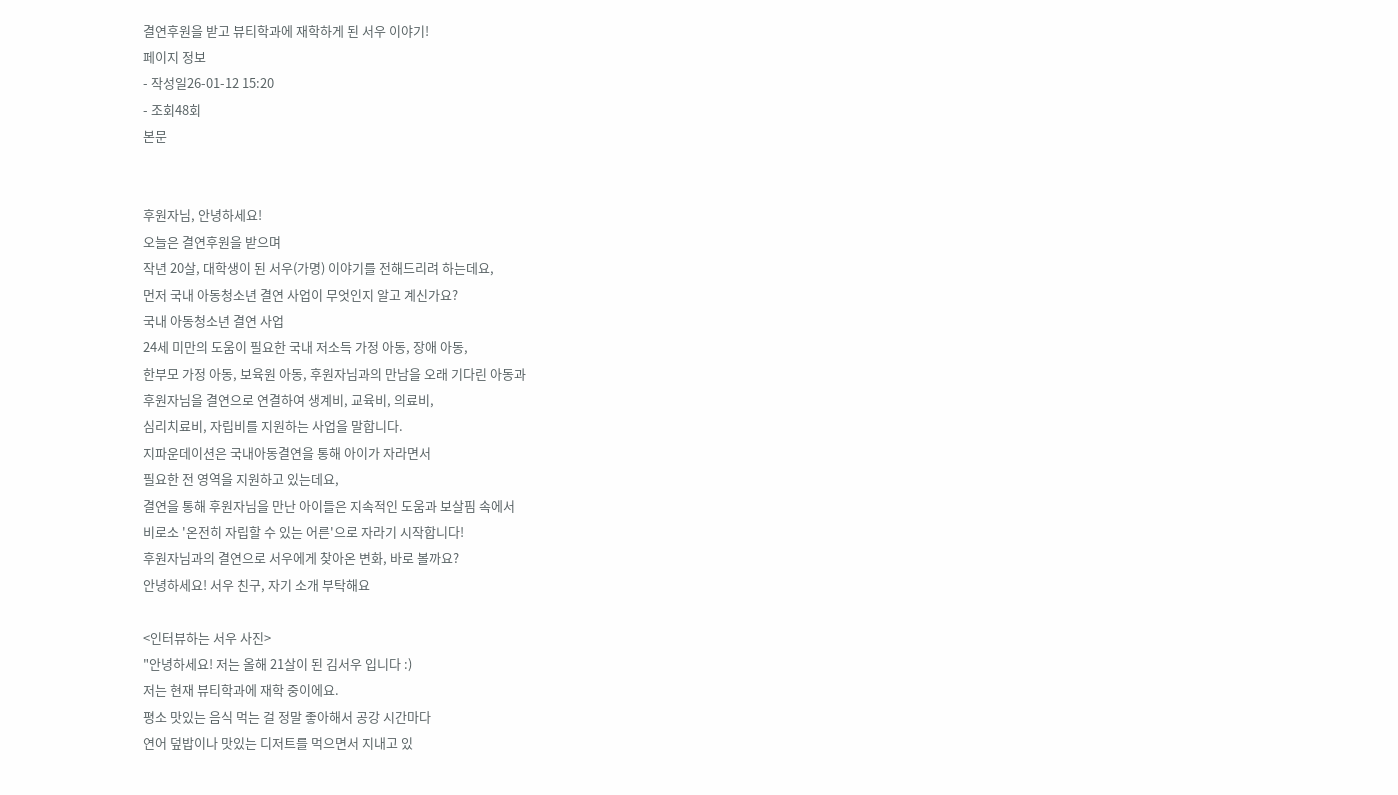결연후원을 받고 뷰티학과에 재학하게 된 서우 이야기!
페이지 정보
- 작성일26-01-12 15:20
- 조회48회
본문


후원자님, 안녕하세요!
오늘은 결연후원을 받으며
작년 20살, 대학생이 된 서우(가명) 이야기를 전해드리려 하는데요,
먼저 국내 아동청소년 결연 사업이 무엇인지 알고 계신가요?
국내 아동청소년 결연 사업
24세 미만의 도움이 필요한 국내 저소득 가정 아동, 장애 아동,
한부모 가정 아동, 보육원 아동, 후원자님과의 만남을 오래 기다린 아동과
후원자님을 결연으로 연결하여 생계비, 교육비, 의료비,
심리치료비, 자립비를 지원하는 사업을 말합니다.
지파운데이션은 국내아동결연을 통해 아이가 자라면서
필요한 전 영역을 지원하고 있는데요,
결연을 통해 후원자님을 만난 아이들은 지속적인 도움과 보살핌 속에서
비로소 '온전히 자립할 수 있는 어른'으로 자라기 시작합니다!
후원자님과의 결연으로 서우에게 찾아온 변화, 바로 볼까요?
안녕하세요! 서우 친구, 자기 소개 부탁해요

<인터뷰하는 서우 사진>
"안녕하세요! 저는 올해 21살이 된 김서우 입니다 :)
저는 현재 뷰티학과에 재학 중이에요.
평소 맛있는 음식 먹는 걸 정말 좋아해서 공강 시간마다
연어 덮밥이나 맛있는 디저트를 먹으면서 지내고 있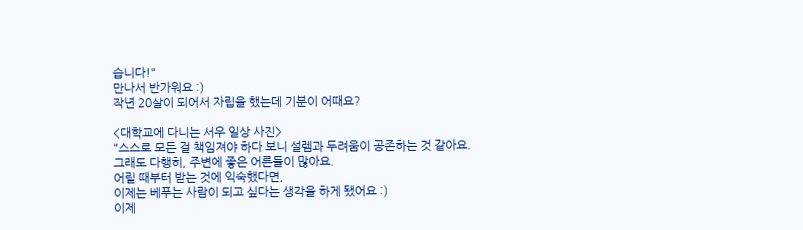습니다!"
만나서 반가워요 :)
작년 20살이 되어서 자립을 했는데 기분이 어때요?

<대학교에 다니는 서우 일상 사진>
"스스로 모든 걸 책임져야 하다 보니 설렘과 두려움이 공존하는 것 같아요.
그래도 다행히, 주변에 좋은 어른들이 많아요.
어릴 때부터 받는 것에 익숙했다면,
이제는 베푸는 사람이 되고 싶다는 생각을 하게 됐어요 :)
이제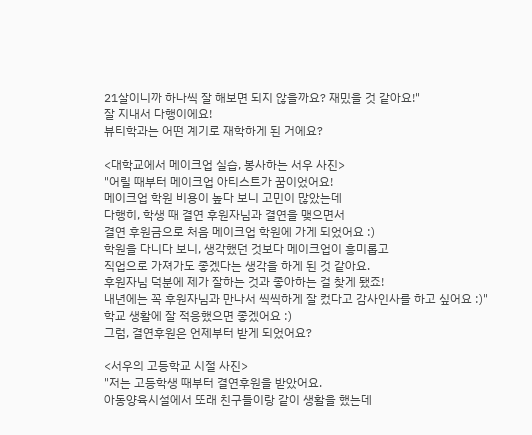21살이니까 하나씩 잘 해보면 되지 않을까요? 재밌을 것 같아요!"
잘 지내서 다행이에요!
뷰티학과는 어떤 계기로 재학하게 된 거에요?

<대학교에서 메이크업 실습, 봉사하는 서우 사진>
"어릴 때부터 메이크업 아티스트가 꿈이었어요!
메이크업 학원 비용이 높다 보니 고민이 많았는데
다행히, 학생 때 결연 후원자님과 결연을 맺으면서
결연 후원금으로 처음 메이크업 학원에 가게 되었어요 :)
학원을 다니다 보니, 생각했던 것보다 메이크업이 흥미롭고
직업으로 가져가도 좋겠다는 생각을 하게 된 것 같아요.
후원자님 덕분에 제가 잘하는 것과 좋아하는 걸 찾게 됐죠!
내년에는 꼭 후원자님과 만나서 씩씩하게 잘 컸다고 감사인사를 하고 싶어요 :)"
학교 생활에 잘 적응했으면 좋겠어요 :)
그럼, 결연후원은 언제부터 받게 되었어요?

<서우의 고등학교 시절 사진>
"저는 고등학생 때부터 결연후원을 받았어요.
아동양육시설에서 또래 친구들이랑 같이 생활을 했는데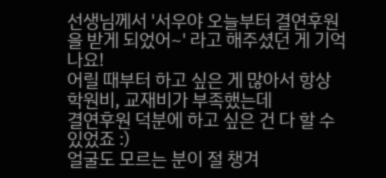선생님께서 '서우야 오늘부터 결연후원을 받게 되었어~' 라고 해주셨던 게 기억나요!
어릴 때부터 하고 싶은 게 많아서 항상 학원비, 교재비가 부족했는데
결연후원 덕분에 하고 싶은 건 다 할 수 있었죠 :)
얼굴도 모르는 분이 절 챙겨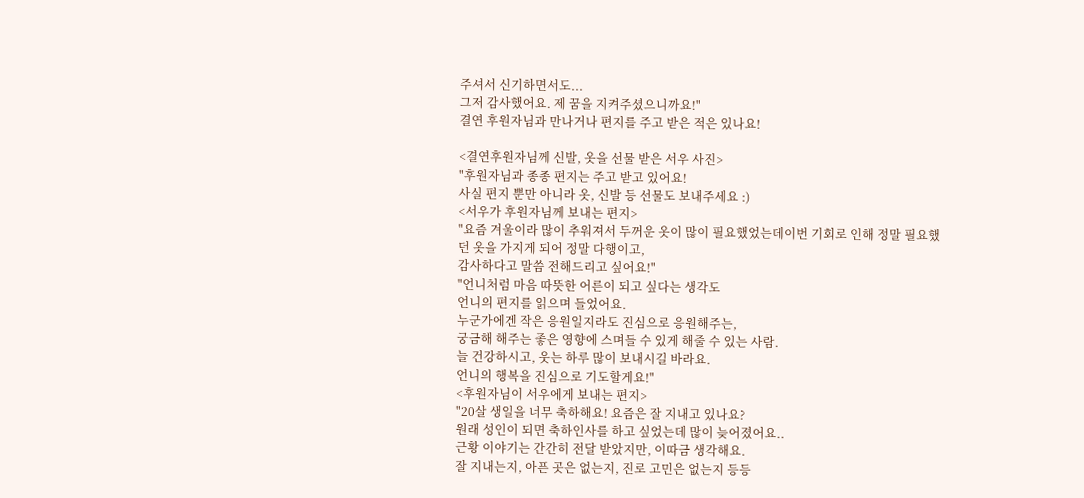주셔서 신기하면서도...
그저 감사했어요. 제 꿈을 지켜주셨으니까요!"
결연 후원자님과 만나거나 편지를 주고 받은 적은 있나요!

<결연후원자님께 신발, 옷을 선물 받은 서우 사진>
"후원자님과 종종 편지는 주고 받고 있어요!
사실 편지 뿐만 아니라 옷, 신발 등 선물도 보내주세요 :)
<서우가 후원자님께 보내는 편지>
"요즘 겨울이라 많이 추워져서 두꺼운 옷이 많이 필요했었는데이번 기회로 인해 정말 필요했던 옷을 가지게 되어 정말 다행이고,
감사하다고 말씀 전해드리고 싶어요!"
"언니처럼 마음 따뜻한 어른이 되고 싶다는 생각도
언니의 편지를 읽으며 들었어요.
누군가에겐 작은 응원일지라도 진심으로 응원해주는,
궁금해 해주는 좋은 영향에 스며들 수 있게 해줄 수 있는 사람.
늘 건강하시고, 웃는 하루 많이 보내시길 바라요.
언니의 행복을 진심으로 기도할게요!"
<후원자님이 서우에게 보내는 편지>
"20살 생일을 너무 축하해요! 요즘은 잘 지내고 있나요?
원래 성인이 되면 축하인사를 하고 싶었는데 많이 늦어졌어요..
근황 이야기는 간간히 전달 받았지만, 이따금 생각해요.
잘 지내는지, 아픈 곳은 없는지, 진로 고민은 없는지 등등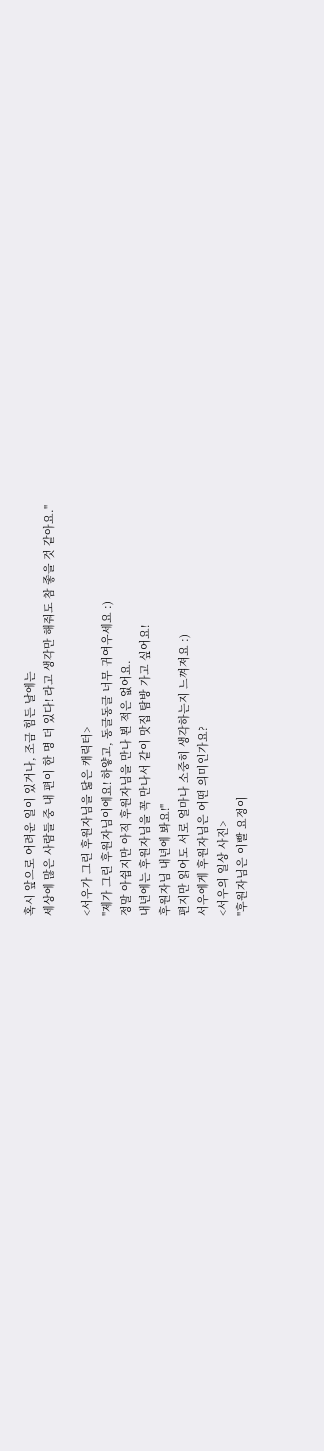혹시 앞으로 어려운 일이 있거나, 조금 힘든 날에는
세상에 많은 사람들 중 내 편이 한 명 더 있다! 라고 생각만 해줘도 참 좋을 것 같아요."

<서우가 그린 후원자님을 닮은 캐릭터>
"제가 그린 후원자님이에요! 하얗고, 동글동글 너무 귀여우세요 :)
정말 아쉽지만 아직 후원자님을 만나 뵌 적은 없어요.
내년에는 후원자님을 꼭 만나서 같이 맛집 탐방 가고 싶어요!
후원자님 내년에 봐요!"
편지만 읽어도 서로 얼마나 소중히 생각하는지 느껴져요 :)
서우에게 후원자님은 어떤 의미인가요?
<서우의 일상 사진>
"후원자님은 이빨 요정이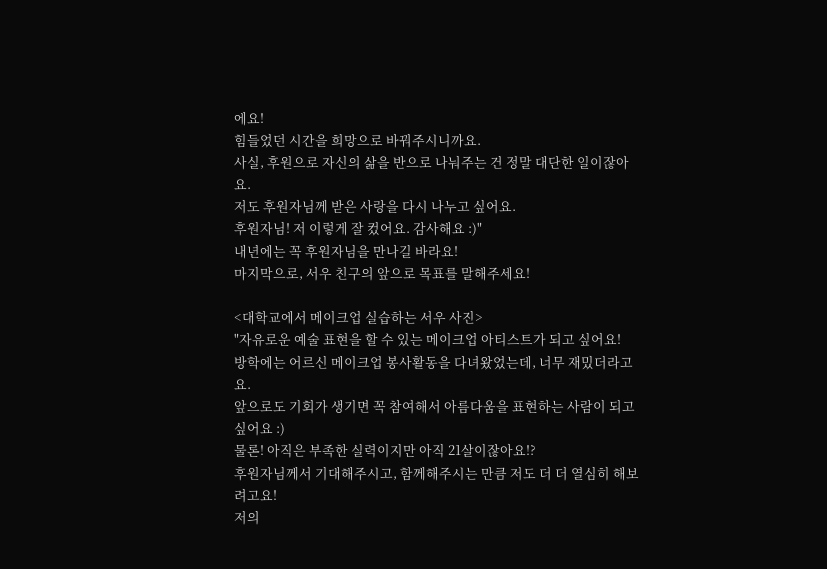에요!
힘들었던 시간을 희망으로 바꿔주시니까요.
사실, 후원으로 자신의 삶을 반으로 나눠주는 건 정말 대단한 일이잖아요.
저도 후원자님께 받은 사랑을 다시 나누고 싶어요.
후원자님! 저 이렇게 잘 컸어요. 감사해요 :)"
내년에는 꼭 후원자님을 만나길 바라요!
마지막으로, 서우 친구의 앞으로 목표를 말해주세요!

<대학교에서 메이크업 실습하는 서우 사진>
"자유로운 예술 표현을 할 수 있는 메이크업 아티스트가 되고 싶어요!
방학에는 어르신 메이크업 봉사활동을 다녀왔었는데, 너무 재밌더라고요.
앞으로도 기회가 생기면 꼭 참여해서 아름다움을 표현하는 사람이 되고 싶어요 :)
물론! 아직은 부족한 실력이지만 아직 21살이잖아요!?
후원자님께서 기대해주시고, 함께해주시는 만큼 저도 더 더 열심히 해보려고요!
저의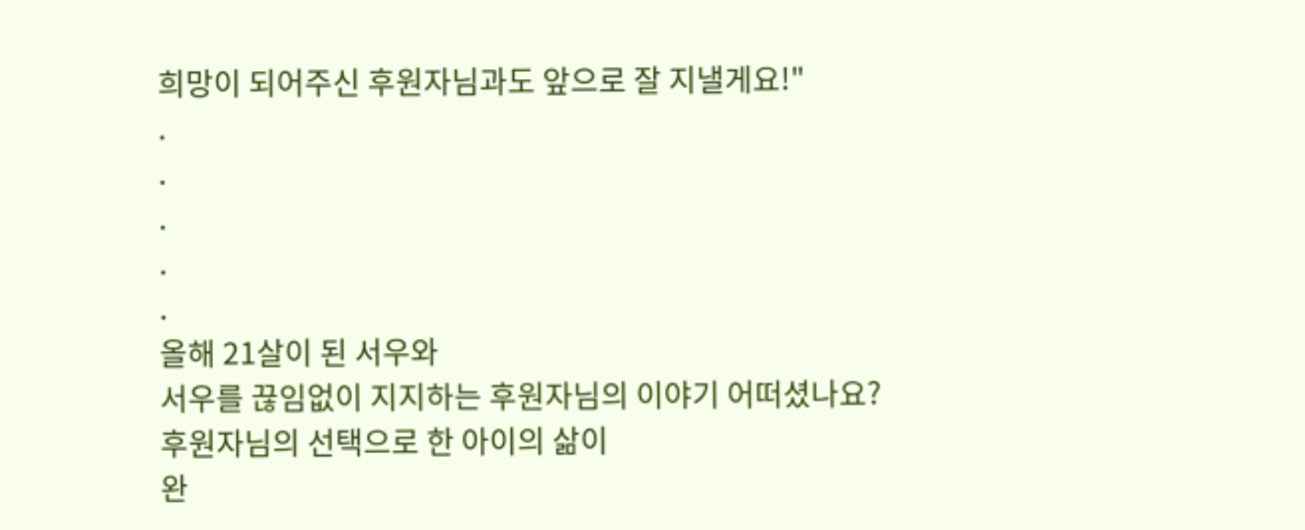희망이 되어주신 후원자님과도 앞으로 잘 지낼게요!"
.
.
.
.
.
올해 21살이 된 서우와
서우를 끊임없이 지지하는 후원자님의 이야기 어떠셨나요?
후원자님의 선택으로 한 아이의 삶이
완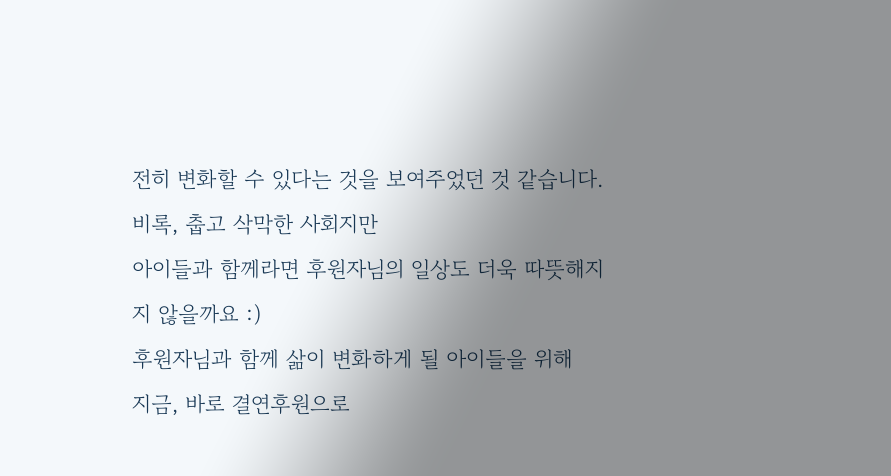전히 변화할 수 있다는 것을 보여주었던 것 같습니다.
비록, 춥고 삭막한 사회지만
아이들과 함께라면 후원자님의 일상도 더욱 따뜻해지지 않을까요 :)
후원자님과 함께 삶이 변화하게 될 아이들을 위해
지금, 바로 결연후원으로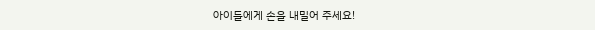아이들에게 손을 내밀어 주세요!